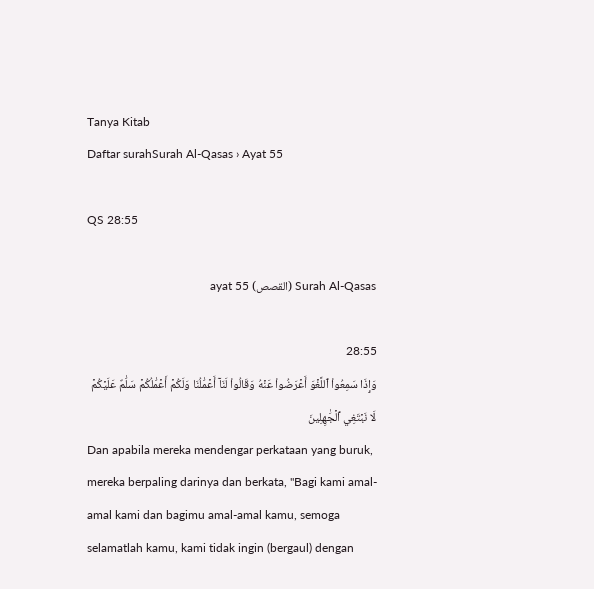Tanya Kitab
Daftar surahSurah Al-Qasas › Ayat 55

QS 28:55

Surah Al-Qasas (القصص) ayat 55

28:55
وَإِذَا سَمِعُواْ ٱللَّغۡوَ أَعۡرَضُواْ عَنۡهُ وَقَالُواْ لَنَآ أَعۡمَٰلُنَا وَلَكُمۡ أَعۡمَٰلُكُمۡ سَلَٰمٌ عَلَيۡكُمۡ لَا نَبۡتَغِي ٱلۡجَٰهِلِينَ
Dan apabila mereka mendengar perkataan yang buruk, mereka berpaling darinya dan berkata, "Bagi kami amal-amal kami dan bagimu amal-amal kamu, semoga selamatlah kamu, kami tidak ingin (bergaul) dengan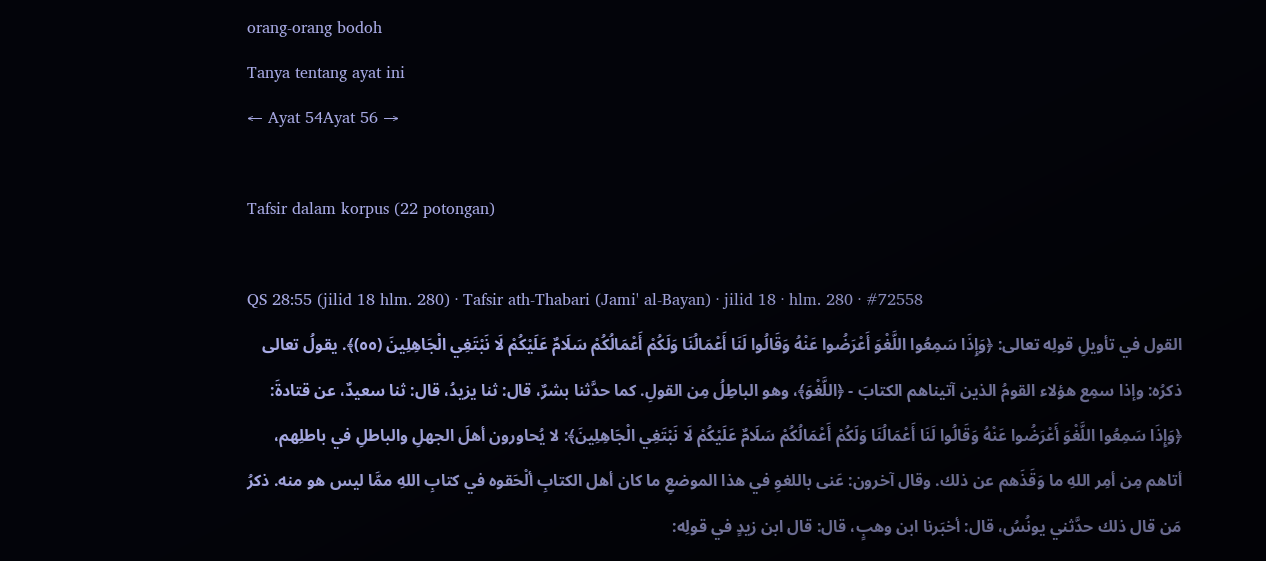orang-orang bodoh
Tanya tentang ayat ini
← Ayat 54Ayat 56 →

Tafsir dalam korpus (22 potongan)

QS 28:55 (jilid 18 hlm. 280) · Tafsir ath-Thabari (Jami' al-Bayan) · jilid 18 · hlm. 280 · #72558
القول في تأويلِ قولِه تعالى: ﴿وَإِذَا سَمِعُوا اللَّغْوَ أَعْرَضُوا عَنْهُ وَقَالُوا لَنَا أَعْمَالُنَا وَلَكُمْ أَعْمَالُكُمْ سَلَامٌ عَلَيْكُمْ لَا نَبْتَغِي الْجَاهِلِينَ (٥٥)﴾. يقولُ تعالى ذكرُه: وإذا سمِع هؤلاء القومُ الذين آتيناهم الكتابَ - ﴿اللَّغْوَ﴾، وهو الباطِلُ مِن القولِ. كما حدَّثنا بشرٌ، قال: ثنا يزيدُ، قال: ثنا سعيدٌ، عن قتادةَ: ﴿وَإِذَا سَمِعُوا اللَّغْوَ أَعْرَضُوا عَنْهُ وَقَالُوا لَنَا أَعْمَالُنَا وَلَكُمْ أَعْمَالُكُمْ سَلَامٌ عَلَيْكُمْ لَا نَبْتَغِي الْجَاهِلِينَ﴾: لا يُحاورون أهلَ الجهلِ والباطلِ في باطلِهم، أتاهم مِن أمِر اللهِ ما وَقَذَهم عن ذلك. وقال آخرون: عَنى باللغوِ في هذا الموضعِ ما كان أهل الكتابِ ألْحَقوه في كتابِ اللهِ ممَّا ليس هو منه. ذكرُ مَن قال ذلك حدَّثني يونُسُ، قال: أخبَرنا ابن وهبٍ، قال: قال ابن زيدٍ في قولِه: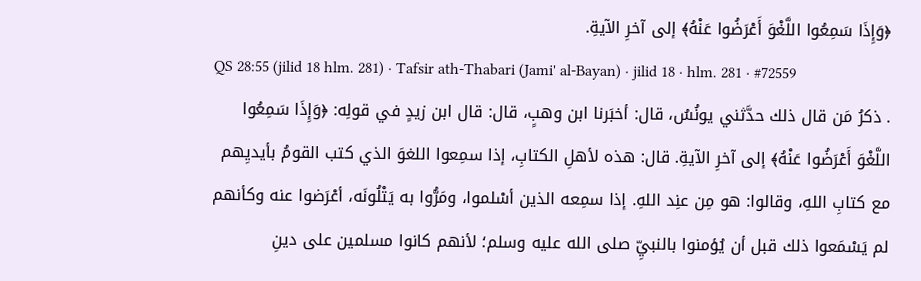﴿وَإِذَا سَمِعُوا اللَّغْوَ أَعْرَضُوا عَنْهُ﴾ إلى آخرِ الآيةِ.
QS 28:55 (jilid 18 hlm. 281) · Tafsir ath-Thabari (Jami' al-Bayan) · jilid 18 · hlm. 281 · #72559
. ذكرُ مَن قال ذلك حدَّثني يونُسُ، قال: أخبَرنا ابن وهبٍ، قال: قال ابن زيدٍ في قولِه: ﴿وَإِذَا سَمِعُوا اللَّغْوَ أَعْرَضُوا عَنْهُ﴾ إلى آخرِ الآيةِ. قال: هذه لأهلِ الكتابِ، إذا سمِعوا اللغوَ الذي كتب القومُ بأيديِهم مع كتابِ اللهِ، وقالوا: هو مِن عنِد اللهِ. إذا سمِعه الذين أسْلموا، ومَرُّوا به يَتْلُونَه، أعْرَضوا عنه وكأنهم لم يَسْمَعوا ذلك قبل أن يُؤمنوا بالنبيِّ صلى الله عليه وسلم؛ لأنهم كانوا مسلمين على دينِ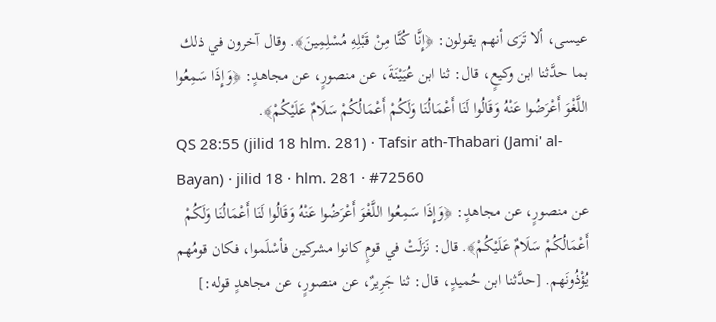عيسى، ألا تَرَى أنهم يقولون: ﴿إِنَّا كُنَّا مِنْ قَبْلِهِ مُسْلِمِينَ﴾. وقال آخرون في ذلك بما حدَّثنا ابن وكيعٍ، قال: ثنا ابن عُيَيْنَةَ، عن منصورٍ، عن مجاهدٍ: ﴿وَإِذَا سَمِعُوا اللَّغْوَ أَعْرَضُوا عَنْهُ وَقَالُوا لَنَا أَعْمَالُنَا وَلَكُمْ أَعْمَالُكُمْ سَلَامٌ عَلَيْكُمْ﴾.
QS 28:55 (jilid 18 hlm. 281) · Tafsir ath-Thabari (Jami' al-Bayan) · jilid 18 · hlm. 281 · #72560
عن منصورٍ، عن مجاهدٍ: ﴿وَإِذَا سَمِعُوا اللَّغْوَ أَعْرَضُوا عَنْهُ وَقَالُوا لَنَا أَعْمَالُنَا وَلَكُمْ أَعْمَالُكُمْ سَلَامٌ عَلَيْكُمْ﴾. قال: نَزَلَتْ في قومٍ كانوا مشركين فأسْلَموا، فكان قومُهم يُؤْذُونَهم. [حدَّثنا ابن حُميدٍ، قال: ثنا جَرِيرٌ، عن منصورٍ، عن مجاهدٍ قوله:]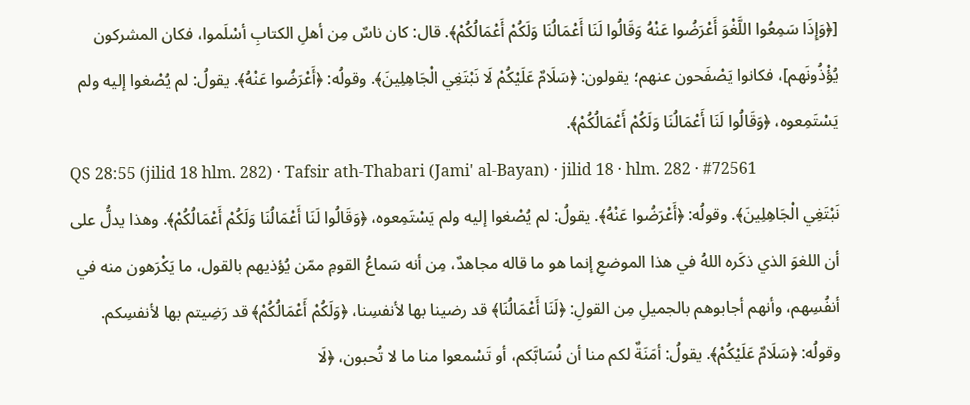[﴿وَإِذَا سَمِعُوا اللَّغْوَ أَعْرَضُوا عَنْهُ وَقَالُوا لَنَا أَعْمَالُنَا وَلَكُمْ أَعْمَالُكُمْ﴾. قال: كان ناسٌ مِن أهلِ الكتابِ أسْلَموا، فكان المشركون يُؤْذُونَهم]، فكانوا يَصْفَحون عنهم؛ يقولون: ﴿سَلَامٌ عَلَيْكُمْ لَا نَبْتَغِي الْجَاهِلِينَ﴾. وقولُه: ﴿أَعْرَضُوا عَنْهُ﴾. يقولُ: لم يُصْغوا إليه ولم يَسْتَمِعوه، ﴿وَقَالُوا لَنَا أَعْمَالُنَا وَلَكُمْ أَعْمَالُكُمْ﴾.
QS 28:55 (jilid 18 hlm. 282) · Tafsir ath-Thabari (Jami' al-Bayan) · jilid 18 · hlm. 282 · #72561
نَبْتَغِي الْجَاهِلِينَ﴾. وقولُه: ﴿أَعْرَضُوا عَنْهُ﴾. يقولُ: لم يُصْغوا إليه ولم يَسْتَمِعوه، ﴿وَقَالُوا لَنَا أَعْمَالُنَا وَلَكُمْ أَعْمَالُكُمْ﴾. وهذا يدلُّ على أن اللغوَ الذي ذكَره اللهُ في هذا الموضعِ إنما هو ما قاله مجاهدٌ، مِن أنه سَماعُ القومِ ممّن يُؤذيهم بالقول، ما يَكْرَهون منه في أنفُسِهم، وأنهم أجابوهم بالجميلِ مِن القولِ: ﴿لَنَا أَعْمَالُنَا﴾ قد رضينا بها لأنفسِنا، ﴿وَلَكُمْ أَعْمَالُكُمْ﴾ قد رَضِيتم بها لأنفسِكم. وقولُه: ﴿سَلَامٌ عَلَيْكُمْ﴾. يقولُ: أمَنَةٌ لكم منا أن نُسَابَّكم، أو تَسْمعوا منا ما لا تُحبون، ﴿لَا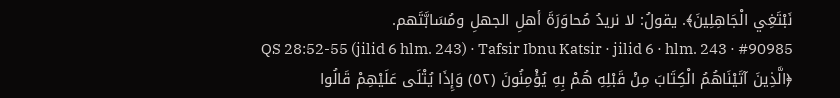نَبْتَغِي الْجَاهِلِينَ﴾. يقولُ: لا نريدُ مُحاوَرَةَ أهلِ الجهلِ ومُسَابَّتَهم.
QS 28:52-55 (jilid 6 hlm. 243) · Tafsir Ibnu Katsir · jilid 6 · hlm. 243 · #90985
﴿الَّذِينَ آتَيْنَاهُمُ الْكِتَابَ مِنْ قَبْلِهِ هُمْ بِهِ يُؤْمِنُونَ (٥٢) وَإِذَا يُتْلَى عَلَيْهِمْ قَالُوا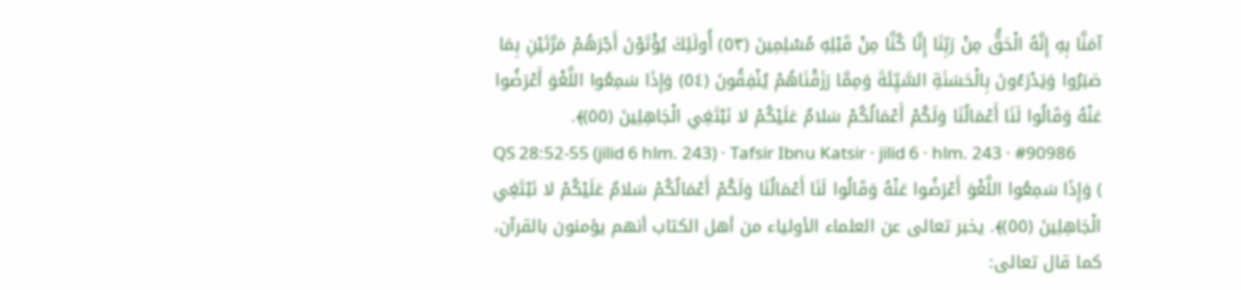آمَنَّا بِهِ إِنَّهُ الْحَقُّ مِنْ رَبِّنَا إِنَّا كُنَّا مِنْ قَبْلِهِ مُسْلِمِينَ (٥٣) أُولَئِكَ يُؤْتَوْنَ أَجْرَهُمْ مَرَّتَيْنِ بِمَا صَبَرُوا وَيَدْرَءُونَ بِالْحَسَنَةِ السَّيِّئَةَ وَمِمَّا رَزَقْنَاهُمْ يُنْفِقُونَ (٥٤) وَإِذَا سَمِعُوا اللَّغْوَ أَعْرَضُوا عَنْهُ وَقَالُوا لَنَا أَعْمَالُنَا وَلَكُمْ أَعْمَالُكُمْ سَلامٌ عَلَيْكُمْ لا نَبْتَغِي الْجَاهِلِينَ (٥٥)﴾.
QS 28:52-55 (jilid 6 hlm. 243) · Tafsir Ibnu Katsir · jilid 6 · hlm. 243 · #90986
) وَإِذَا سَمِعُوا اللَّغْوَ أَعْرَضُوا عَنْهُ وَقَالُوا لَنَا أَعْمَالُنَا وَلَكُمْ أَعْمَالُكُمْ سَلامٌ عَلَيْكُمْ لا نَبْتَغِي الْجَاهِلِينَ (٥٥)﴾. يخبر تعالى عن العلماء الأولياء من أهل الكتاب أنهم يؤمنون بالقرآن، كما قال تعالى: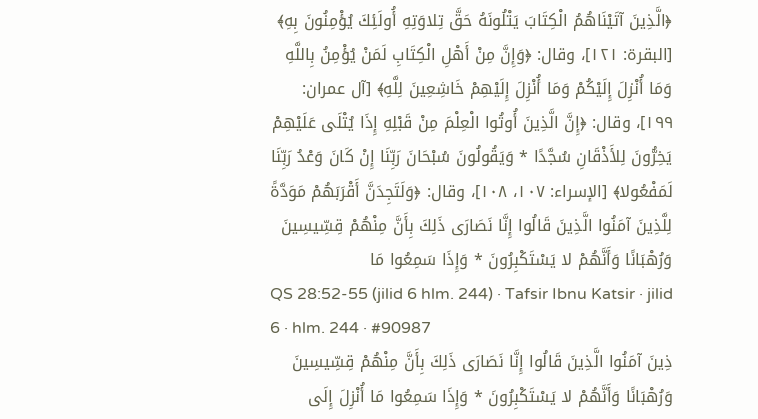﴿الَّذِينَ آتَيْنَاهُمُ الْكِتَابَ يَتْلُونَهُ حَقَّ تِلاوَتِهِ أُولَئِكَ يُؤْمِنُونَ بِهِ﴾ [البقرة: ١٢١]، وقال: ﴿وَإِنَّ مِنْ أَهْلِ الْكِتَابِ لَمَنْ يُؤْمِنُ بِاللَّهِ وَمَا أُنْزِلَ إِلَيْكُمْ وَمَا أُنْزِلَ إِلَيْهِمْ خَاشِعِينَ لِلَّهِ﴾ [آل عمران: ١٩٩]، وقال: ﴿إِنَّ الَّذِينَ أُوتُوا الْعِلْمَ مِنْ قَبْلِهِ إِذَا يُتْلَى عَلَيْهِمْ يَخِرُّونَ لِلأَذْقَانِ سُجَّدًا * وَيَقُولُونَ سُبْحَانَ رَبِّنَا إِنْ كَانَ وَعْدُ رَبِّنَا لَمَفْعُولا﴾ [الإسراء: ١٠٧، ١٠٨]، وقال: ﴿وَلَتَجِدَنَّ أَقْرَبَهُمْ مَوَدَّةً لِلَّذِينَ آمَنُوا الَّذِينَ قَالُوا إِنَّا نَصَارَى ذَلِكَ بِأَنَّ مِنْهُمْ قِسِّيسِينَ وَرُهْبَانًا وَأَنَّهُمْ لا يَسْتَكْبِرُونَ * وَإِذَا سَمِعُوا مَا
QS 28:52-55 (jilid 6 hlm. 244) · Tafsir Ibnu Katsir · jilid 6 · hlm. 244 · #90987
ذِينَ آمَنُوا الَّذِينَ قَالُوا إِنَّا نَصَارَى ذَلِكَ بِأَنَّ مِنْهُمْ قِسِّيسِينَ وَرُهْبَانًا وَأَنَّهُمْ لا يَسْتَكْبِرُونَ * وَإِذَا سَمِعُوا مَا أُنْزِلَ إِلَى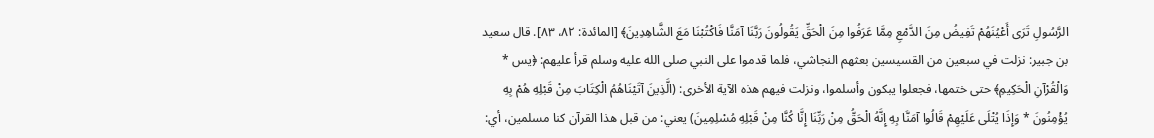الرَّسُولِ تَرَى أَعْيُنَهُمْ تَفِيضُ مِنَ الدَّمْعِ مِمَّا عَرَفُوا مِنَ الْحَقِّ يَقُولُونَ رَبَّنَا آمَنَّا فَاكْتُبْنَا مَعَ الشَّاهِدِينَ﴾ [المائدة: ٨٢، ٨٣]. قال سعيد بن جبير: نزلت في سبعين من القسيسين بعثهم النجاشي، فلما قدموا على النبي صلى الله عليه وسلم قرأ عليهم: ﴿يس * وَالْقُرْآنِ الْحَكِيمِ﴾ حتى ختمها، فجعلوا يبكون وأسلموا، ونزلت فيهم هذه الآية الأخرى: (الَّذِينَ آتَيْنَاهُمُ الْكِتَابَ مِنْ قَبْلِهِ هُمْ بِهِ يُؤْمِنُونَ * وَإِذَا يُتْلَى عَلَيْهِمْ قَالُوا آمَنَّا بِهِ إِنَّهُ الْحَقُّ مِنْ رَبِّنَا إِنَّا كُنَّا مِنْ قَبْلِهِ مُسْلِمِينَ) يعني: من قبل هذا القرآن كنا مسلمين، أي: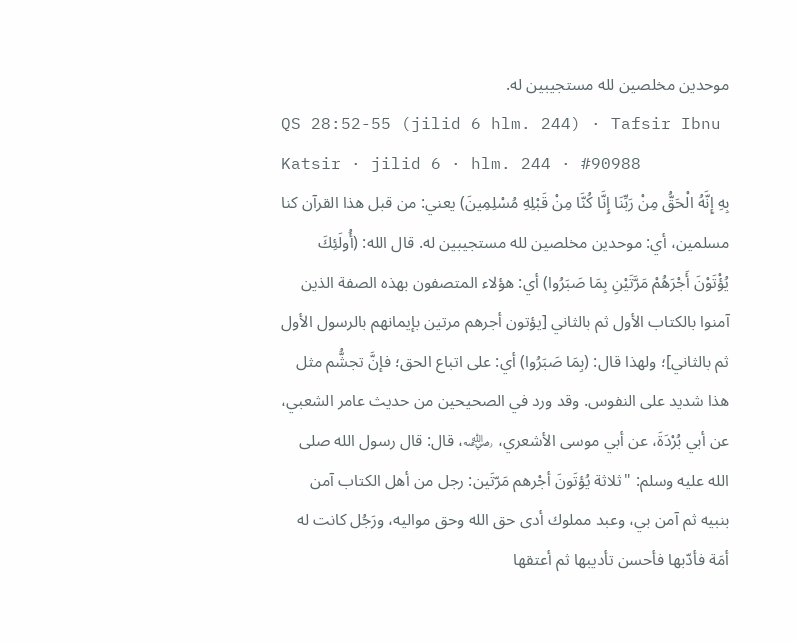موحدين مخلصين لله مستجيبين له.
QS 28:52-55 (jilid 6 hlm. 244) · Tafsir Ibnu Katsir · jilid 6 · hlm. 244 · #90988
بِهِ إِنَّهُ الْحَقُّ مِنْ رَبِّنَا إِنَّا كُنَّا مِنْ قَبْلِهِ مُسْلِمِينَ) يعني: من قبل هذا القرآن كنا مسلمين، أي: موحدين مخلصين لله مستجيبين له. قال الله: (أُولَئِكَ يُؤْتَوْنَ أَجْرَهُمْ مَرَّتَيْنِ بِمَا صَبَرُوا) أي: هؤلاء المتصفون بهذه الصفة الذين آمنوا بالكتاب الأول ثم بالثاني [يؤتون أجرهم مرتين بإيمانهم بالرسول الأول ثم بالثاني]؛ ولهذا قال: (بِمَا صَبَرُوا) أي: على اتباع الحق؛ فإنَّ تجشُّم مثل هذا شديد على النفوس. وقد ورد في الصحيحين من حديث عامر الشعبي، عن أبي بُرْدَةَ، عن أبي موسى الأشعري، ﵁، قال: قال رسول الله صلى الله عليه وسلم: "ثلاثة يُؤتَونَ أجْرهم مَرّتَين: رجل من أهل الكتاب آمن بنبيه ثم آمن بي، وعبد مملوك أدى حق الله وحق مواليه، ورَجُل كانت له أمَة فأدّبها فأحسن تأديبها ثم أعتقها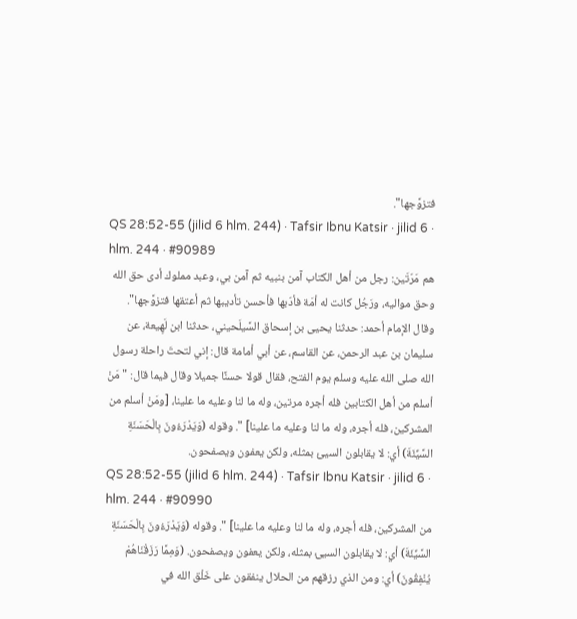فتزوَّجها".
QS 28:52-55 (jilid 6 hlm. 244) · Tafsir Ibnu Katsir · jilid 6 · hlm. 244 · #90989
هم مَرّتَين: رجل من أهل الكتاب آمن بنبيه ثم آمن بي، وعبد مملوك أدى حق الله وحق مواليه، ورَجُل كانت له أمَة فأدّبها فأحسن تأديبها ثم أعتقها فتزوَّجها". وقال الإمام أحمد: حدثنا يحيى بن إسحاق السَّيلَحيني، حدثنا ابن لَهِيعة، عن سليمان بن عبد الرحمن، عن القاسم، عن أبي أمامة قال: إني لتحتَ راحلة رسول الله صلى الله عليه وسلم يوم الفتح، فقال قولا حسنًا جميلا وقال فيما قال: "مَنْ أسلم من أهل الكتابين فله أجره مرتين، وله ما لنا وعليه ما علينا، [ومَنْ أسلم من المشركين، فله أجره، وله ما لنا وعليه ما علينا] ". وقوله (وَيَدْرَءُونَ بِالْحَسَنَةِ السَّيِّئَةَ) أي: لا يقابلون السيئ بمثله، ولكن يعفون ويصفحون.
QS 28:52-55 (jilid 6 hlm. 244) · Tafsir Ibnu Katsir · jilid 6 · hlm. 244 · #90990
من المشركين، فله أجره، وله ما لنا وعليه ما علينا] ". وقوله (وَيَدْرَءُونَ بِالْحَسَنَةِ السَّيِّئَةَ) أي: لا يقابلون السيئ بمثله، ولكن يعفون ويصفحون. (وَمِمَّا رَزَقْنَاهُمْ يُنْفِقُونَ) أي: ومن الذي رزقهم من الحلال ينفقون على خَلْق الله في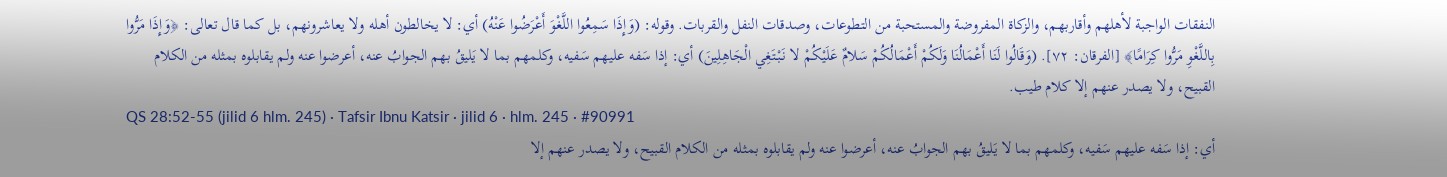النفقات الواجبة لأهلهم وأقاربهم، والزكاة المفروضة والمستحبة من التطوعات، وصدقات النفل والقربات. وقوله: (وَإِذَا سَمِعُوا اللَّغْوَ أَعْرَضُوا عَنْهُ) أي: لا يخالطون أهله ولا يعاشرونهم، بل كما قال تعالى: ﴿وَإِذَا مَرُّوا بِاللَّغْوِ مَرُّوا كِرَامًا﴾ [الفرقان: ٧٢]. (وَقَالُوا لَنَا أَعْمَالُنَا وَلَكُمْ أَعْمَالُكُمْ سَلامٌ عَلَيْكُمْ لا نَبْتَغِي الْجَاهِلِينَ) أي: إذا سَفه عليهم سَفيه، وكلمهم بما لا يَليقُ بهم الجوابُ عنه، أعرضوا عنه ولم يقابلوه بمثله من الكلام القبيح، ولا يصدر عنهم إلا كلام طيب.
QS 28:52-55 (jilid 6 hlm. 245) · Tafsir Ibnu Katsir · jilid 6 · hlm. 245 · #90991
أي: إذا سَفه عليهم سَفيه، وكلمهم بما لا يَليقُ بهم الجوابُ عنه، أعرضوا عنه ولم يقابلوه بمثله من الكلام القبيح، ولا يصدر عنهم إلا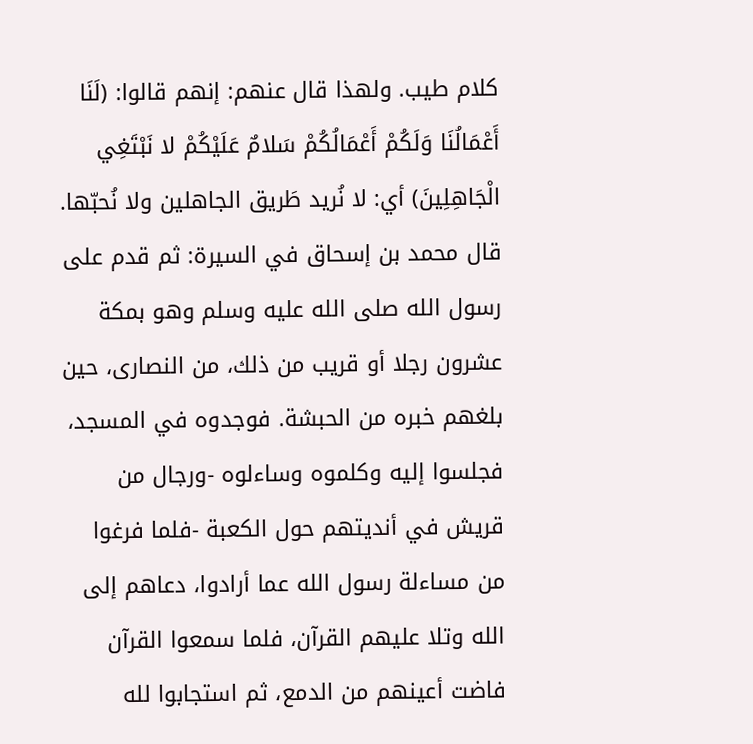كلام طيب. ولهذا قال عنهم: إنهم قالوا: (لَنَا أَعْمَالُنَا وَلَكُمْ أَعْمَالُكُمْ سَلامٌ عَلَيْكُمْ لا نَبْتَغِي الْجَاهِلِينَ) أي: لا نُريد طَريق الجاهلين ولا نُحبّها. قال محمد بن إسحاق في السيرة: ثم قدم على رسول الله صلى الله عليه وسلم وهو بمكة عشرون رجلا أو قريب من ذلك، من النصارى، حين بلغهم خبره من الحبشة. فوجدوه في المسجد، فجلسوا إليه وكلموه وساءلوه -ورجال من قريش في أنديتهم حول الكعبة -فلما فرغوا من مساءلة رسول الله عما أرادوا، دعاهم إلى الله وتلا عليهم القرآن، فلما سمعوا القرآن فاضت أعينهم من الدمع، ثم استجابوا لله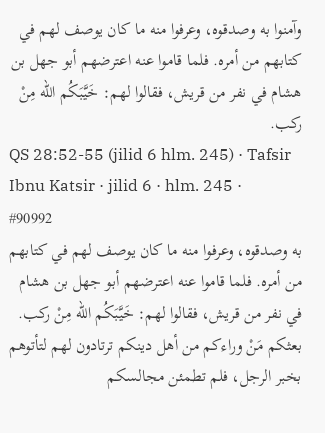وآمنوا به وصدقوه، وعرفوا منه ما كان يوصف لهم في كتابهم من أمره. فلما قاموا عنه اعترضهم أبو جهل بن هشام في نفر من قريش، فقالوا لهم: خَيَّبَكُم الله مِنْ ركب.
QS 28:52-55 (jilid 6 hlm. 245) · Tafsir Ibnu Katsir · jilid 6 · hlm. 245 · #90992
به وصدقوه، وعرفوا منه ما كان يوصف لهم في كتابهم من أمره. فلما قاموا عنه اعترضهم أبو جهل بن هشام في نفر من قريش، فقالوا لهم: خَيَّبَكُم الله مِنْ ركب. بعثكم مَنْ وراءكم من أهل دينكم ترتادون لهم لتأتوهم بخبر الرجل، فلم تطمئن مجالسكم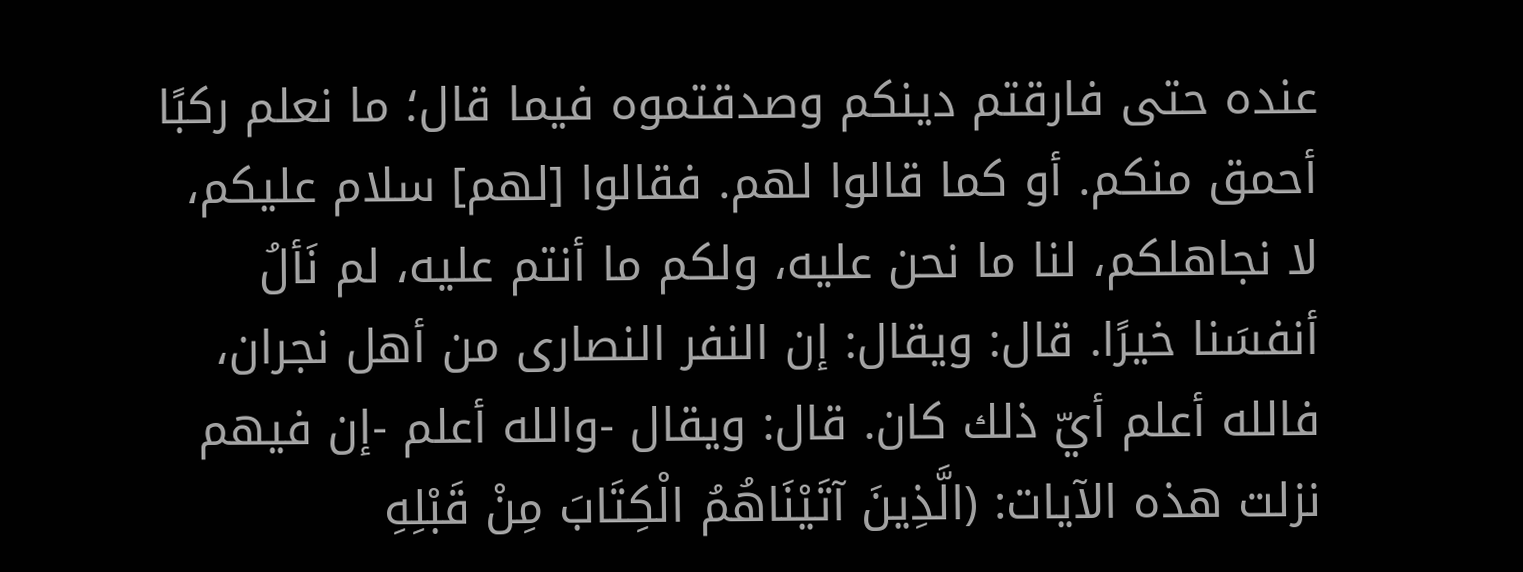عنده حتى فارقتم دينكم وصدقتموه فيما قال؛ ما نعلم ركبًا أحمق منكم. أو كما قالوا لهم. فقالوا [لهم] سلام عليكم، لا نجاهلكم، لنا ما نحن عليه، ولكم ما أنتم عليه، لم نَألُ أنفسَنا خيرًا. قال: ويقال: إن النفر النصارى من أهل نجران، فالله أعلم أيّ ذلك كان. قال: ويقال -والله أعلم -إن فيهم نزلت هذه الآيات: (الَّذِينَ آتَيْنَاهُمُ الْكِتَابَ مِنْ قَبْلِهِ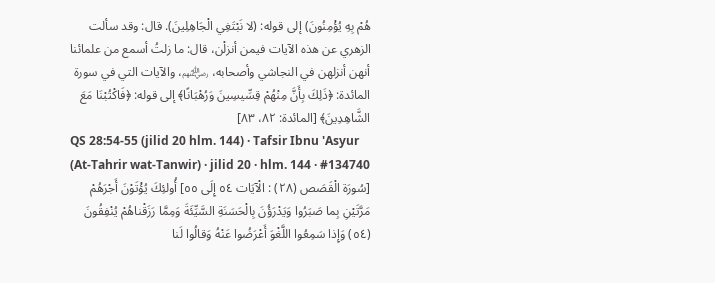هُمْ بِهِ يُؤْمِنُونَ) إلى قوله: (لا نَبْتَغِي الْجَاهِلِينَ). قال: وقد سألت الزهري عن هذه الآيات فيمن أنزلْن، قال: ما زلتُ أسمع من علمائنا أنهن أنزلهن في النجاشي وأصحابه، ﵃، والآيات التي في سورة المائدة: ﴿ذَلِكَ بِأَنَّ مِنْهُمْ قِسِّيسِينَ وَرُهْبَانًا﴾ إلى قوله: ﴿فَاكْتُبْنَا مَعَ الشَّاهِدِينَ﴾ [المائدة: ٨٢، ٨٣]
QS 28:54-55 (jilid 20 hlm. 144) · Tafsir Ibnu 'Asyur (At-Tahrir wat-Tanwir) · jilid 20 · hlm. 144 · #134740
[سُورَة الْقَصَص (٢٨) : الْآيَات ٥٤ إِلَى ٥٥] أُولئِكَ يُؤْتَوْنَ أَجْرَهُمْ مَرَّتَيْنِ بِما صَبَرُوا وَيَدْرَؤُنَ بِالْحَسَنَةِ السَّيِّئَةَ وَمِمَّا رَزَقْناهُمْ يُنْفِقُونَ (٥٤) وَإِذا سَمِعُوا اللَّغْوَ أَعْرَضُوا عَنْهُ وَقالُوا لَنا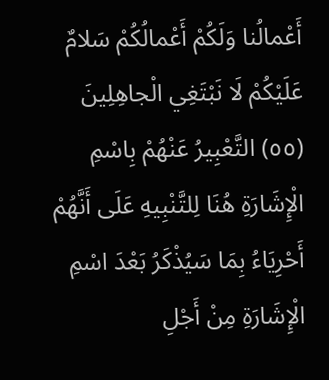أَعْمالُنا وَلَكُمْ أَعْمالُكُمْ سَلامٌ عَلَيْكُمْ لَا نَبْتَغِي الْجاهِلِينَ (٥٥) التَّعْبِيرُ عَنْهُمْ بِاسْمِ الْإِشَارَةِ هُنَا لِلتَّنْبِيهِ عَلَى أَنَّهُمْ أَحْرِيَاءُ بِمَا سَيُذْكَرُ بَعْدَ اسْمِ الْإِشَارَةِ مِنْ أَجْلِ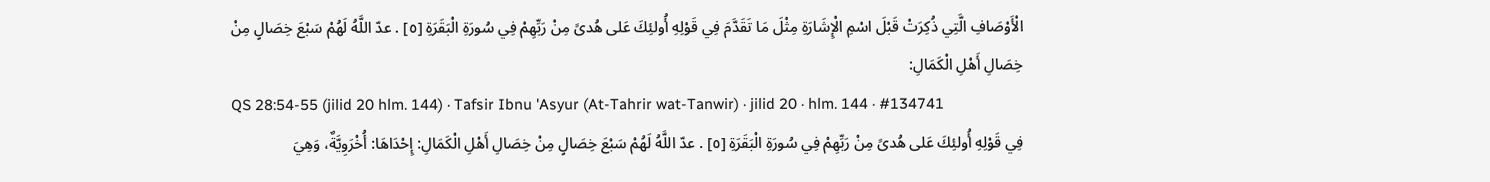الْأَوْصَافِ الَّتِي ذُكِرَتْ قَبْلَ اسْمِ الْإِشَارَةِ مِثْلَ مَا تَقَدَّمَ فِي قَوْلِهِ أُولئِكَ عَلى هُدىً مِنْ رَبِّهِمْ فِي سُورَةِ الْبَقَرَةِ [٥] . عدّ اللَّهُ لَهُمْ سَبْعَ خِصَالٍ مِنْ خِصَالِ أَهْلِ الْكَمَالِ:
QS 28:54-55 (jilid 20 hlm. 144) · Tafsir Ibnu 'Asyur (At-Tahrir wat-Tanwir) · jilid 20 · hlm. 144 · #134741
فِي قَوْلِهِ أُولئِكَ عَلى هُدىً مِنْ رَبِّهِمْ فِي سُورَةِ الْبَقَرَةِ [٥] . عدّ اللَّهُ لَهُمْ سَبْعَ خِصَالٍ مِنْ خِصَالِ أَهْلِ الْكَمَالِ: إِحْدَاهَا: أُخْرَوِيَّةٌ، وَهِيَ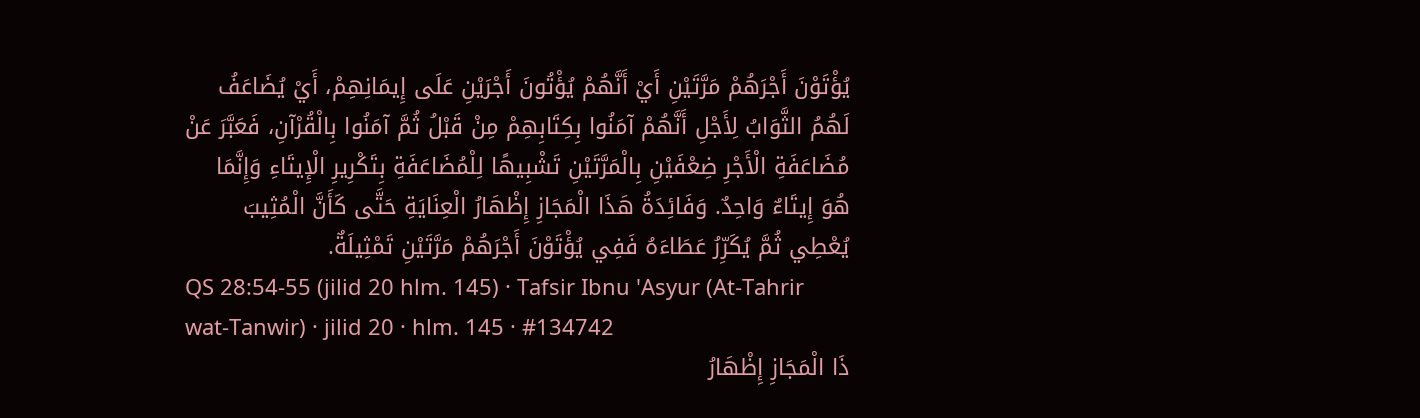يُؤْتَوْنَ أَجْرَهُمْ مَرَّتَيْنِ أَيْ أَنَّهُمْ يُؤْتُونَ أَجْرَيْنِ عَلَى إِيمَانِهِمْ، أَيْ يُضَاعَفُ لَهُمُ الثَّوَابُ لِأَجْلِ أَنَّهُمْ آمَنُوا بِكِتَابِهِمْ مِنْ قَبْلُ ثُمَّ آمَنُوا بِالْقُرْآنِ، فَعَبَّرَ عَنْ مُضَاعَفَةِ الْأَجْرِ ضِعْفَيْنِ بِالْمَرَّتَيْنِ تَشْبِيهًا لِلْمُضَاعَفَةِ بِتَكْرِيرِ الْإِيتَاءِ وَإِنَّمَا هُوَ إِيتَاءٌ وَاحِدٌ. وَفَائِدَةُ هَذَا الْمَجَازِ إِظْهَارُ الْعِنَايَةِ حَتَّى كَأَنَّ الْمُثِيبَ يُعْطِي ثُمَّ يُكَرِّرُ عَطَاءَهُ فَفِي يُؤْتَوْنَ أَجْرَهُمْ مَرَّتَيْنِ تَمْثِيلَةٌ.
QS 28:54-55 (jilid 20 hlm. 145) · Tafsir Ibnu 'Asyur (At-Tahrir wat-Tanwir) · jilid 20 · hlm. 145 · #134742
ذَا الْمَجَازِ إِظْهَارُ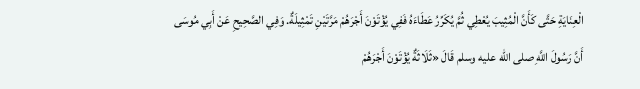الْعِنَايَةِ حَتَّى كَأَنَّ الْمُثِيبَ يُعْطِي ثُمَّ يُكَرِّرُ عَطَاءَهُ فَفِي يُؤْتَوْنَ أَجْرَهُمْ مَرَّتَيْنِ تَمْثِيلَةٌ. وَفِي الصَّحِيحِ عَنْ أَبِي مُوسَى أَنَّ رَسُولَ اللَّهِ صلى الله عليه وسلم قَالَ «ثَلَاثَةٌ يُؤْتَوْنَ أَجْرَهُمْ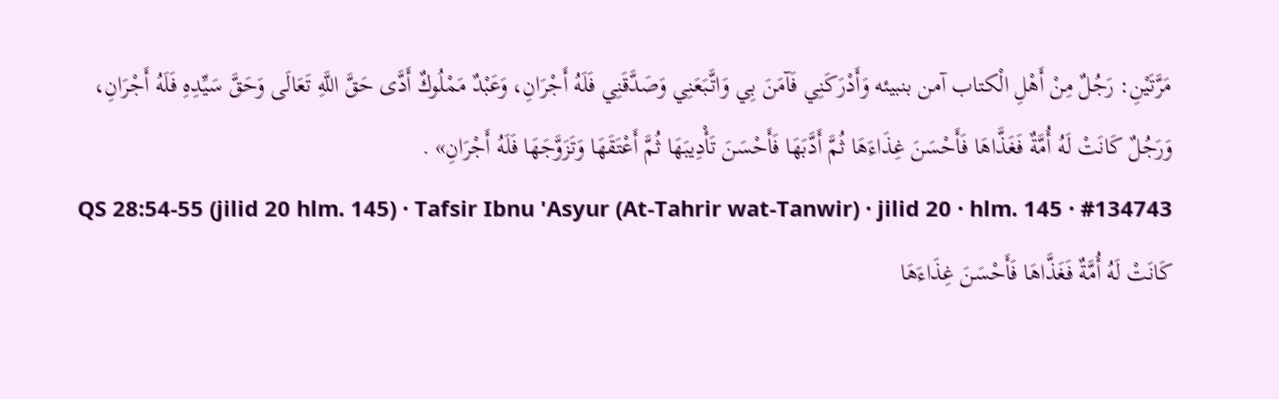مَرَّتَيْنِ: رَجُلٌ مِنْ أَهْلِ الْكتاب آمن بنبيئه وَأَدْرَكَنِي فَآمَنَ بِي وَاتَّبَعَنِي وَصَدَّقَنِي فَلَهُ أَجْرَانِ، وَعَبْدٌ مَمْلُوكٌ أَدَّى حَقَّ اللَّهِ تَعَالَى وَحَقَّ سَيِّدِهِ فَلَهُ أَجْرَانِ، وَرَجُلٌ كَانَتْ لَهُ أُمَّةٌ فَغَذَّاهَا فَأَحْسَنَ غِذَاءَهَا ثُمَّ أَدَّبَهَا فَأَحْسَنَ تَأْدِيبَهَا ثُمَّ أَعْتَقَهَا وَتَزَوَّجَهَا فَلَهُ أَجْرَانِ» .
QS 28:54-55 (jilid 20 hlm. 145) · Tafsir Ibnu 'Asyur (At-Tahrir wat-Tanwir) · jilid 20 · hlm. 145 · #134743
كَانَتْ لَهُ أُمَّةٌ فَغَذَّاهَا فَأَحْسَنَ غِذَاءَهَا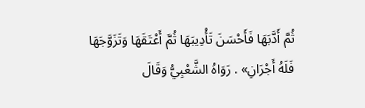ثُمَّ أَدَّبَهَا فَأَحْسَنَ تَأْدِيبَهَا ثُمَّ أَعْتَقَهَا وَتَزَوَّجَهَا فَلَهُ أَجْرَانِ» . رَوَاهُ الشَّعْبِيُّ وَقَالَ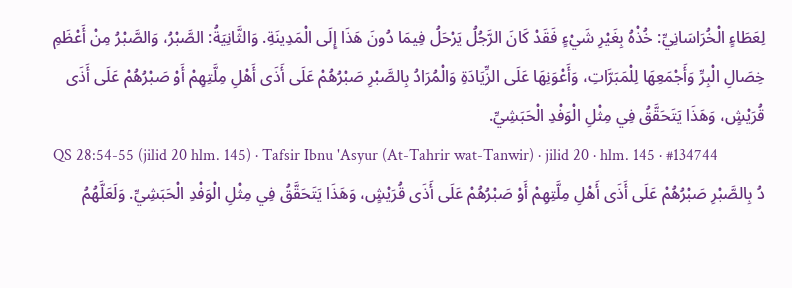لِعَطَاءٍ الْخُرَاسَانِيِّ: خُذْهُ بِغَيْرِ شَيْءٍ فَقَدْ كَانَ الرَّجُلُ يَرْحَلُ فِيمَا دُونَ هَذَا إِلَى الْمَدِينَةِ. وَالثَّانِيَةُ: الصَّبْرُ، وَالصَّبْرُ مِنْ أَعْظَمِ خِصَالِ الْبِرِّ وَأَجْمَعِهَا لِلْمَبَرَّاتِ، وَأَعْوَنِهَا عَلَى الزِّيَادَةِ وَالْمُرَادُ بِالصَّبْرِ صَبْرُهُمْ عَلَى أَذَى أَهْلِ مِلَّتِهِمْ أَوْ صَبْرُهُمْ عَلَى أَذَى قُرَيْشٍ، وَهَذَا يَتَحَقَّقُ فِي مِثْلِ الْوَفْدِ الْحَبَشِيِّ.
QS 28:54-55 (jilid 20 hlm. 145) · Tafsir Ibnu 'Asyur (At-Tahrir wat-Tanwir) · jilid 20 · hlm. 145 · #134744
دُ بِالصَّبْرِ صَبْرُهُمْ عَلَى أَذَى أَهْلِ مِلَّتِهِمْ أَوْ صَبْرُهُمْ عَلَى أَذَى قُرَيْشٍ، وَهَذَا يَتَحَقَّقُ فِي مِثْلِ الْوَفْدِ الْحَبَشِيِّ. وَلَعَلَّهُمُ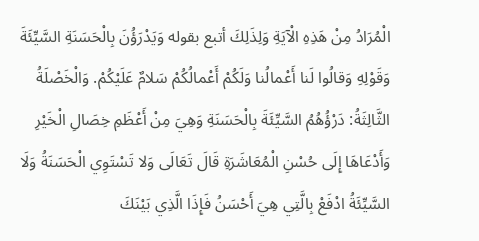الْمُرَادُ مِنْ هَذِهِ الْآيَةِ وَلِذَلِكَ أتبع بقوله وَيَدْرَؤُنَ بِالْحَسَنَةِ السَّيِّئَةَ وَقَوْلِهِ وَقالُوا لَنا أَعْمالُنا وَلَكُمْ أَعْمالُكُمْ سَلامٌ عَلَيْكُمْ. وَالْخَصْلَةُ الثَّالِثَةُ: دَرْؤُهُمُ السَّيِّئَةَ بِالْحَسَنَةِ وَهِيَ مِنْ أَعْظَمِ خِصَالِ الْخَيْرِ وَأَدْعَاهَا إِلَى حُسْنِ الْمُعَاشَرَةِ قَالَ تَعَالَى وَلا تَسْتَوِي الْحَسَنَةُ وَلَا السَّيِّئَةُ ادْفَعْ بِالَّتِي هِيَ أَحْسَنُ فَإِذَا الَّذِي بَيْنَكَ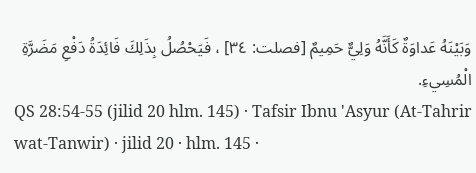وَبَيْنَهُ عَداوَةٌ كَأَنَّهُ وَلِيٌّ حَمِيمٌ [فصلت: ٣٤] ، فَيَحْصُلُ بِذَلِكَ فَائِدَةُ دَفْعِ مَضَرَّةِ الْمُسِيءِ.
QS 28:54-55 (jilid 20 hlm. 145) · Tafsir Ibnu 'Asyur (At-Tahrir wat-Tanwir) · jilid 20 · hlm. 145 ·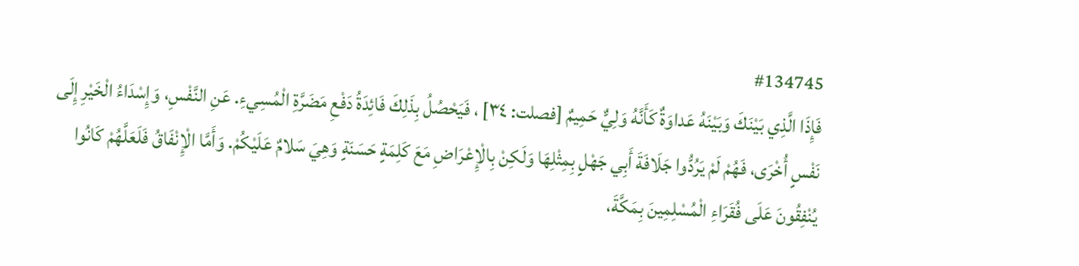#134745
فَإِذَا الَّذِي بَيْنَكَ وَبَيْنَهُ عَداوَةٌ كَأَنَّهُ وَلِيٌّ حَمِيمٌ [فصلت: ٣٤] ، فَيَحْصُلُ بِذَلِكَ فَائِدَةُ دَفْعِ مَضَرَّةِ الْمُسِيءِ. عَنِ النَّفْسِ، وَإِسْدَاءُ الْخَيْرِ إِلَى نَفْسٍ أُخْرَى، فَهُمْ لَمْ يَرُدُّوا جَلَافَةَ أَبِي جَهْلٍ بِمِثْلِهَا وَلَكِنْ بِالْإِعْرَاضِ مَعَ كَلِمَةٍ حَسَنَةٍ وَهِيَ سَلامٌ عَلَيْكُمْ. وَأَمَّا الْإِنْفَاقُ فَلَعَلَّهُمْ كَانُوا يُنْفِقُونَ عَلَى فُقَرَاءِ الْمُسْلِمِينَ بِمَكَّةَ،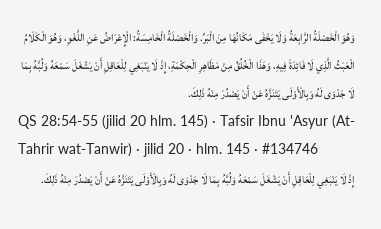وَهُوَ الْخَصْلَةُ الرَّابِعَةُ وَلَا يَخْفَى مَكَانُهَا مِنَ الْبَرِّ. وَالْخَصْلَةُ الْخَامِسَةُ: الْإِعْرَاضُ عَنِ اللَّغْوِ، وَهُوَ الْكَلَامُ الْعَبَثُ الَّذِي لَا فَائِدَةَ فِيهِ، وَهَذَا الْخُلُقُ مِنْ مَظَاهِرِ الْحِكْمَةِ، إِذْ لَا يَنْبَغِي لِلْعَاقِلِ أَنْ يَشْغَلَ سَمْعَهُ وَلُبَّهُ بِمَا لَا جَدْوَى لَهُ وَبِالْأَوْلَى يَتَنَزَّهُ عَنْ أَنْ يَصْدُرَ مِنْهُ ذَلِكَ.
QS 28:54-55 (jilid 20 hlm. 145) · Tafsir Ibnu 'Asyur (At-Tahrir wat-Tanwir) · jilid 20 · hlm. 145 · #134746
إِذْ لَا يَنْبَغِي لِلْعَاقِلِ أَنْ يَشْغَلَ سَمْعَهُ وَلُبَّهُ بِمَا لَا جَدْوَى لَهُ وَبِالْأَوْلَى يَتَنَزَّهُ عَنْ أَنْ يَصْدُرَ مِنْهُ ذَلِكَ.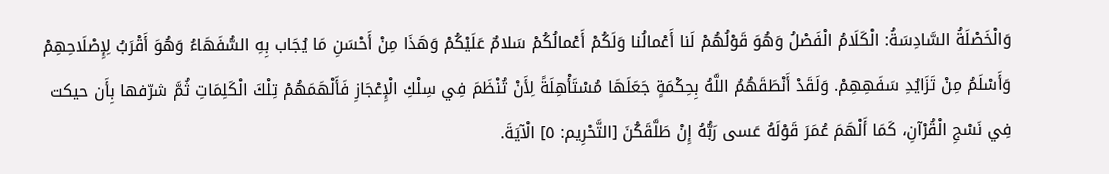وَالْخَصْلَةُ السَّادِسَةُ: الْكَلَامُ الْفَصْلُ وَهُوَ قَوْلُهُمْ لَنا أَعْمالُنا وَلَكُمْ أَعْمالُكُمْ سَلامٌ عَلَيْكُمْ وَهَذَا مِنْ أَحْسَنِ مَا يُجَاب بِهِ السُّفَهَاءُ وَهُوَ أَقْرَبُ لِإِصْلَاحِهِمْ وَأَسْلَمُ مِنْ تَزَايُدِ سَفَهِهِمْ. وَلَقَدْ أَنْطَقَهُمُ اللَّهُ بِحِكْمَةٍ جَعَلَهَا مُسْتَأْهِلَةً لِأَنْ تُنْظَمَ فِي سِلْكِ الْإِعْجَازِ فَأَلْهَمَهُمْ تِلْكَ الْكَلِمَاتِ ثُمَّ شرّفها بِأَن حيكت فِي نَسْجِ الْقُرْآنِ، كَمَا أَلْهَمَ عُمَرَ قَوْلَهُ عَسى رَبُّهُ إِنْ طَلَّقَكُنَ [التَّحْرِيم: ٥] الْآيَةَ.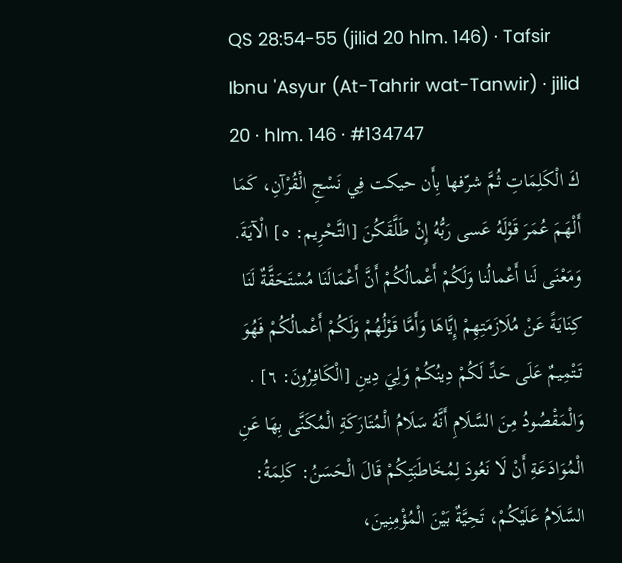QS 28:54-55 (jilid 20 hlm. 146) · Tafsir Ibnu 'Asyur (At-Tahrir wat-Tanwir) · jilid 20 · hlm. 146 · #134747
كَ الْكَلِمَاتِ ثُمَّ شرّفها بِأَن حيكت فِي نَسْجِ الْقُرْآنِ، كَمَا أَلْهَمَ عُمَرَ قَوْلَهُ عَسى رَبُّهُ إِنْ طَلَّقَكُنَ [التَّحْرِيم: ٥] الْآيَةَ. وَمَعْنَى لَنا أَعْمالُنا وَلَكُمْ أَعْمالُكُمْ أَنَّ أَعْمَالَنَا مُسْتَحَقَّةٌ لَنَا كِنَايَةً عَنْ مُلَازَمَتِهِمْ إِيَّاهَا وَأَمَّا قَوْلُهُمْ وَلَكُمْ أَعْمالُكُمْ فَهُوَ تَتْمِيمٌ عَلَى حَدِّ لَكُمْ دِينُكُمْ وَلِيَ دِينِ [الْكَافِرُونَ: ٦] . وَالْمَقْصُودُ مِنَ السَّلَامِ أَنَّهُ سَلَامُ الْمُتَارَكَةِ الْمُكَنَّى بِهَا عَنِ الْمُوَادَعَةِ أَنْ لَا نَعُودَ لِمُخَاطَبَتِكُمْ قَالَ الْحَسَنُ: كَلِمَةُ: السَّلَامُ عَلَيْكُمْ، تَحِيَّةٌ بَيْنَ الْمُؤْمِنِينَ،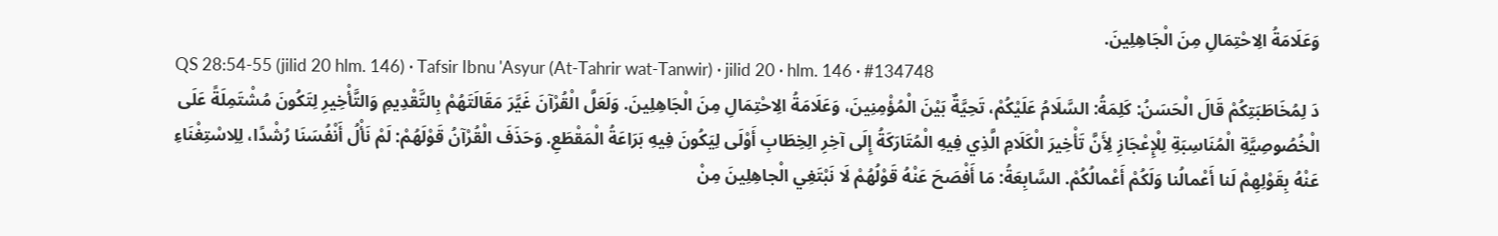وَعَلَامَةُ الِاحْتِمَالِ مِنَ الْجَاهِلِينَ.
QS 28:54-55 (jilid 20 hlm. 146) · Tafsir Ibnu 'Asyur (At-Tahrir wat-Tanwir) · jilid 20 · hlm. 146 · #134748
دَ لِمُخَاطَبَتِكُمْ قَالَ الْحَسَنُ: كَلِمَةُ: السَّلَامُ عَلَيْكُمْ، تَحِيَّةٌ بَيْنَ الْمُؤْمِنِينَ، وَعَلَامَةُ الِاحْتِمَالِ مِنَ الْجَاهِلِينَ. وَلَعَلَّ الْقُرْآنَ غَيَّرَ مَقَالَتَهُمْ بِالتَّقْدِيمِ وَالتَّأْخِيرِ لِتَكُونَ مُشْتَمِلَةً عَلَى الْخُصُوصِيَّةِ الْمُنَاسِبَةِ لِلْإِعْجَازِ لِأَنَّ تَأْخِيرَ الْكَلَامِ الَّذِي فِيهِ الْمُتَارَكَةُ إِلَى آخِرِ الِخِطَابِ أَوْلَى لِيَكُونَ فِيهِ بَرَاعَةُ الْمَقْطَعِ. وَحَذَفَ الْقُرْآنُ قَوْلَهُمْ: لَمْ نَأْلُ أَنْفُسَنَا رُشْدًا، لِلِاسْتِغْنَاءِ عَنْهُ بِقَوْلِهِمْ لَنا أَعْمالُنا وَلَكُمْ أَعْمالُكُمْ. السَّابِعَةُ: مَا أَفْصَحَ عَنْهُ قَوْلُهُمْ لَا نَبْتَغِي الْجاهِلِينَ مِنْ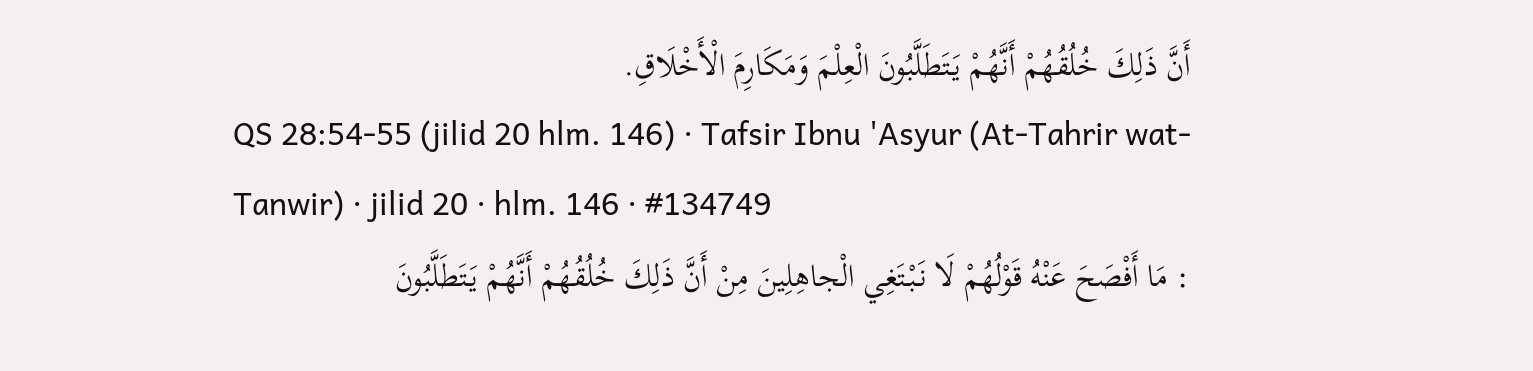أَنَّ ذَلِكَ خُلُقُهُمْ أَنَّهُمْ يَتَطَلَّبُونَ الْعِلْمَ وَمَكَارِمَ الْأَخْلَاقِ.
QS 28:54-55 (jilid 20 hlm. 146) · Tafsir Ibnu 'Asyur (At-Tahrir wat-Tanwir) · jilid 20 · hlm. 146 · #134749
: مَا أَفْصَحَ عَنْهُ قَوْلُهُمْ لَا نَبْتَغِي الْجاهِلِينَ مِنْ أَنَّ ذَلِكَ خُلُقُهُمْ أَنَّهُمْ يَتَطَلَّبُونَ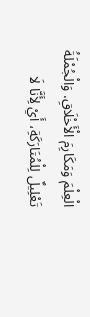الْعِلْمَ وَمَكَارِمَ الْأَخْلَاقِ. وَالْجُمْلَةُ تَعْلِيلٌ لِلْمُتَارَكَةِ، أَيْ لِأَنَّا لَا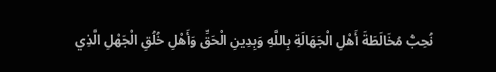نُحِبُّ مُخَالَطَةَ أَهْلِ الْجَهَالَةِ بِاللَّهِ وَبِدِينِ الْحَقِّ وَأَهْلِ خُلُقِ الْجَهْلِ الَّذِي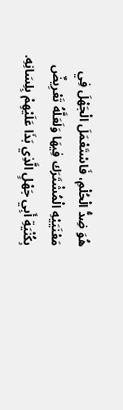هُوَ ضِدُّ الْحُلْمِ، فَاسْتَعْمَلَ الْجَهْلَ فِي مَعْنَيَيْهِ الْمُشْتَرَك فِيهَا وَلَعَلَّهُ تَعْرِيضٌ بِكُنْيَةِ أَبِي جَهْلٍ الَّذِي بَذَا عَلَيْهِمْ بِلِسَانِهِ.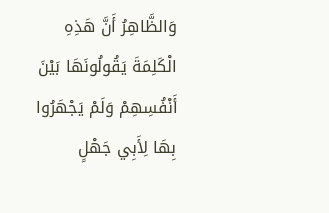وَالظَّاهِرُ أَنَّ هَذِهِ الْكَلِمَةَ يَقُولُونَهَا بَيْنَ أَنْفُسِهِمْ وَلَمْ يَجْهَرُوا بِهَا لِأَبِي جَهْلٍ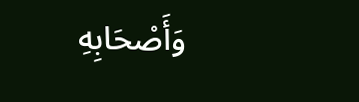وَأَصْحَابِهِ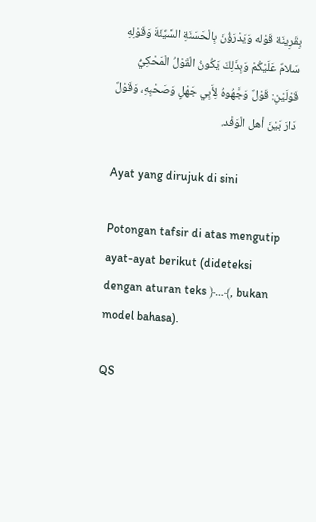بِقَرِينَة قَوْله وَيَدْرَؤُنَ بِالْحَسَنَةِ السَّيِّئَةَ وَقَوْلِهِ سَلامٌ عَلَيْكُمْ وَبِذَلِكَ يَكُونُ الْقَوْلُ الْمَحْكِيُّ قَوْلَيْنِ: قَوْلٌ وَجَّهُوهُ لِأَبِي جَهْلٍ وَصَحْبِهِ، وَقَوْلٌ دَارَ بَيْنَ أهل الْوَفْد.

Ayat yang dirujuk di sini

Potongan tafsir di atas mengutip ayat-ayat berikut (dideteksi dengan aturan teks ﴿…﴾, bukan model bahasa).

QS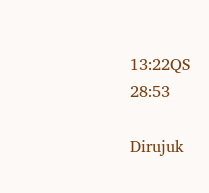13:22QS 28:53

Dirujuk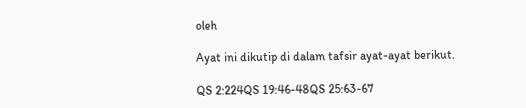oleh

Ayat ini dikutip di dalam tafsir ayat-ayat berikut.

QS 2:224QS 19:46-48QS 25:63-67